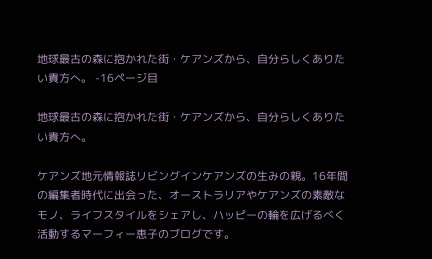地球最古の森に抱かれた街・ケアンズから、自分らしくありたい貴方へ。 -16ページ目

地球最古の森に抱かれた街・ケアンズから、自分らしくありたい貴方へ。

ケアンズ地元情報誌リビングインケアンズの生みの親。16年間の編集者時代に出会った、オーストラリアやケアンズの素敵なモノ、ライフスタイルをシェアし、ハッピーの輪を広げるべく活動するマーフィー恵子のブログです。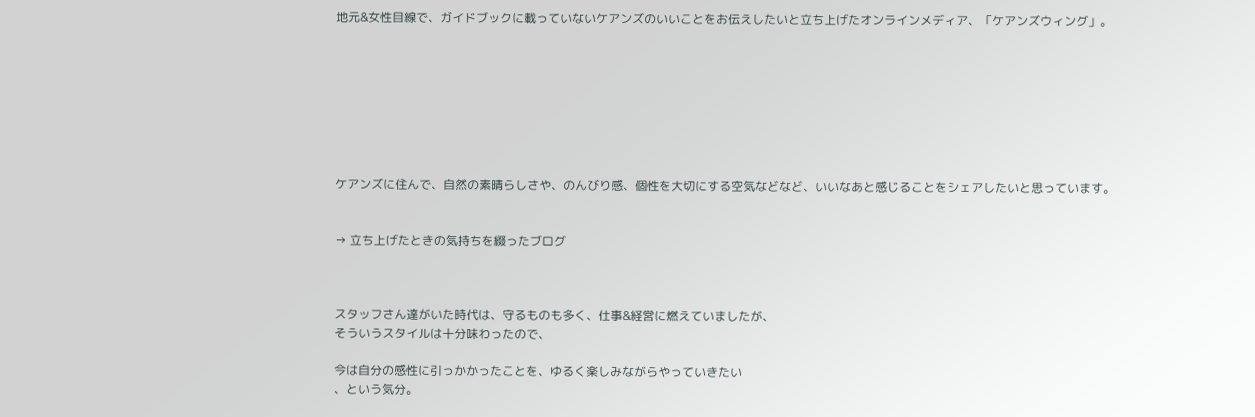地元&女性目線で、ガイドブックに載っていないケアンズのいいことをお伝えしたいと立ち上げたオンラインメディア、「ケアンズウィング」。








ケアンズに住んで、自然の素晴らしさや、のんびり感、個性を大切にする空気などなど、いいなあと感じることをシェアしたいと思っています。


→ 立ち上げたときの気持ちを綴ったブログ



スタッフさん達がいた時代は、守るものも多く、仕事&経営に燃えていましたが、
そういうスタイルは十分味わったので、

今は自分の感性に引っかかったことを、ゆるく楽しみながらやっていきたい
、という気分。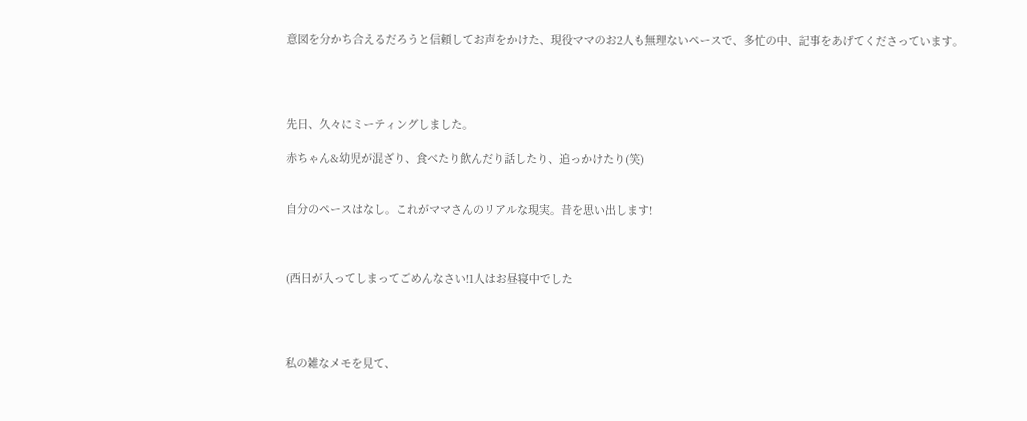意図を分かち合えるだろうと信頼してお声をかけた、現役ママのお2人も無理ないペースで、多忙の中、記事をあげてくださっています。




先日、久々にミーティングしました。

赤ちゃん&幼児が混ざり、食べたり飲んだり話したり、追っかけたり(笑)


自分のペースはなし。これがママさんのリアルな現実。昔を思い出します!



(西日が入ってしまってごめんなさい!1人はお昼寝中でした




私の雑なメモを見て、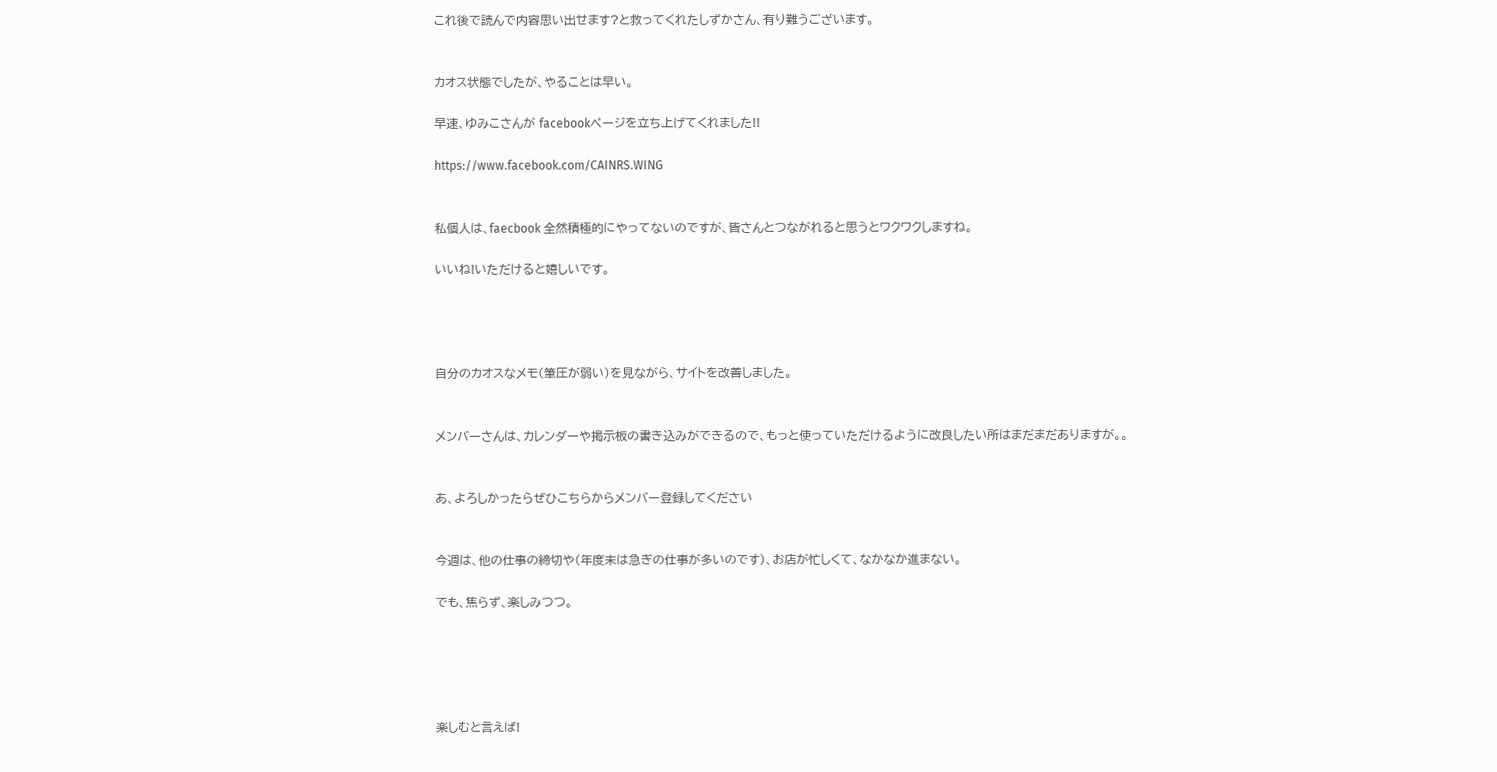これ後で読んで内容思い出せます?と救ってくれたしずかさん、有り難うございます。


カオス状態でしたが、やることは早い。

早速、ゆみこさんが facebookページを立ち上げてくれました!!

https://www.facebook.com/CAINRS.WING


私個人は、faecbook 全然積極的にやってないのですが、皆さんとつながれると思うとワクワクしますね。

いいね!いただけると嬉しいです。




自分のカオスなメモ(筆圧が弱い)を見ながら、サイトを改善しました。


メンバーさんは、カレンダーや掲示板の書き込みができるので、もっと使っていただけるように改良したい所はまだまだありますが。。


あ、よろしかったらぜひこちらからメンバー登録してください


今週は、他の仕事の締切や(年度末は急ぎの仕事が多いのです)、お店が忙しくて、なかなか進まない。

でも、焦らず、楽しみつつ。





楽しむと言えば!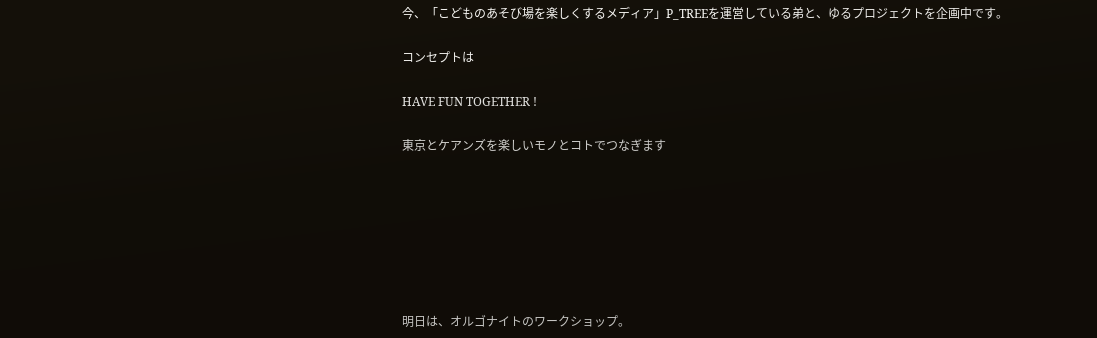今、「こどものあそび場を楽しくするメディア」P_TREEを運営している弟と、ゆるプロジェクトを企画中です。

コンセプトは

HAVE FUN TOGETHER !

東京とケアンズを楽しいモノとコトでつなぎます







明日は、オルゴナイトのワークショップ。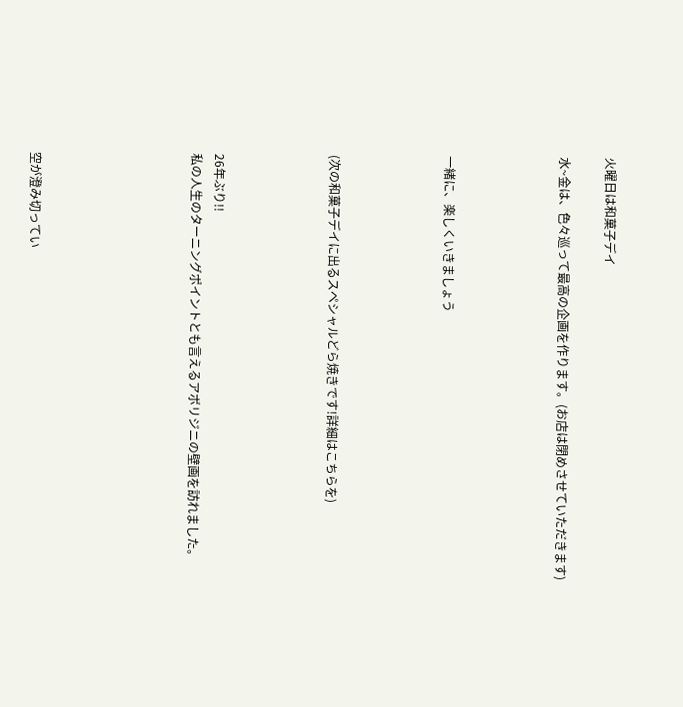火曜日は和菓子デイ

水~金は、色々巡って最高の企画を作ります。(お店は閉めさせていただきます)




一緒に、楽しくいきましょう




(次の和菓子デイに出るスペシャルどら焼きです!詳細はこちらを)




26年ぶり!!
私の人生のターニングポイントとも言えるアボリジニの壁画を訪れました。






空が澄み切ってい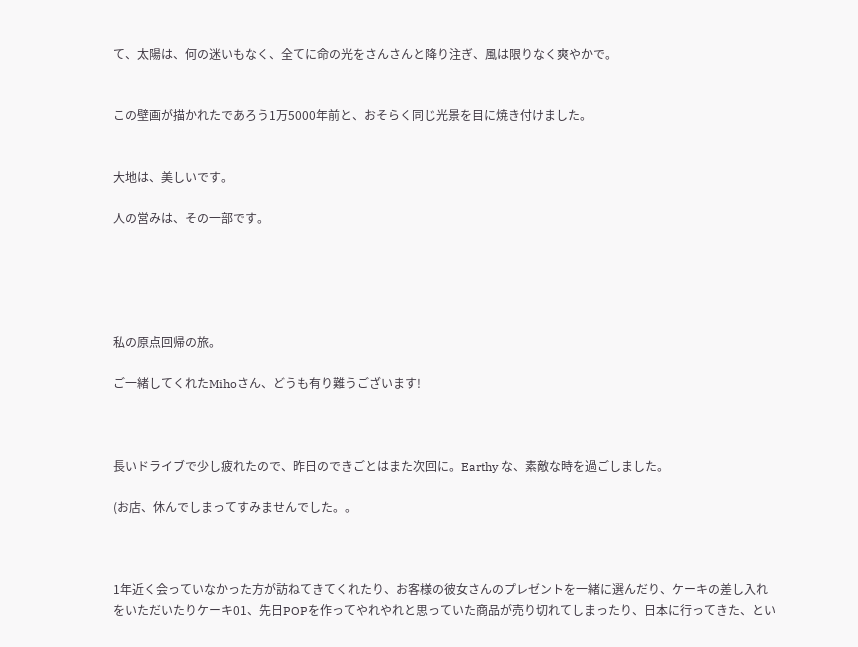て、太陽は、何の迷いもなく、全てに命の光をさんさんと降り注ぎ、風は限りなく爽やかで。


この壁画が描かれたであろう1万5000年前と、おそらく同じ光景を目に焼き付けました。


大地は、美しいです。

人の営みは、その一部です。





私の原点回帰の旅。

ご一緒してくれたMihoさん、どうも有り難うございます!



長いドライブで少し疲れたので、昨日のできごとはまた次回に。Earthy な、素敵な時を過ごしました。

(お店、休んでしまってすみませんでした。。



1年近く会っていなかった方が訪ねてきてくれたり、お客様の彼女さんのプレゼントを一緒に選んだり、ケーキの差し入れをいただいたりケーキ01、先日POPを作ってやれやれと思っていた商品が売り切れてしまったり、日本に行ってきた、とい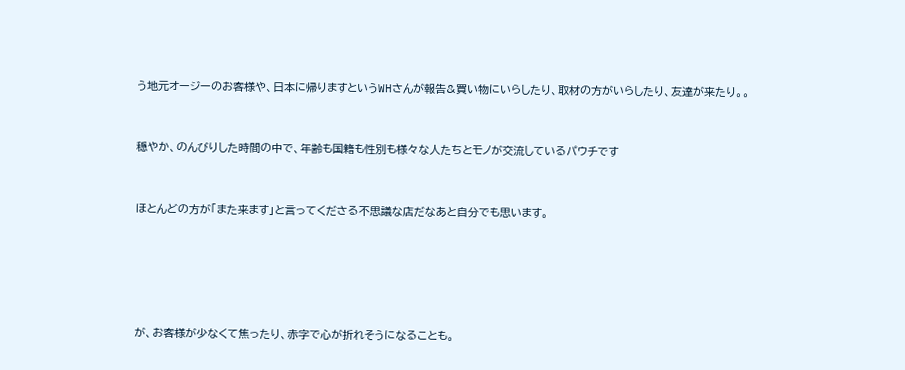う地元オージーのお客様や、日本に帰りますというWHさんが報告&買い物にいらしたり、取材の方がいらしたり、友達が来たり。。


穏やか、のんびりした時間の中で、年齢も国籍も性別も様々な人たちとモノが交流しているパウチです


ほとんどの方が「また来ます」と言ってくださる不思議な店だなあと自分でも思います。





が、お客様が少なくて焦ったり、赤字で心が折れそうになることも。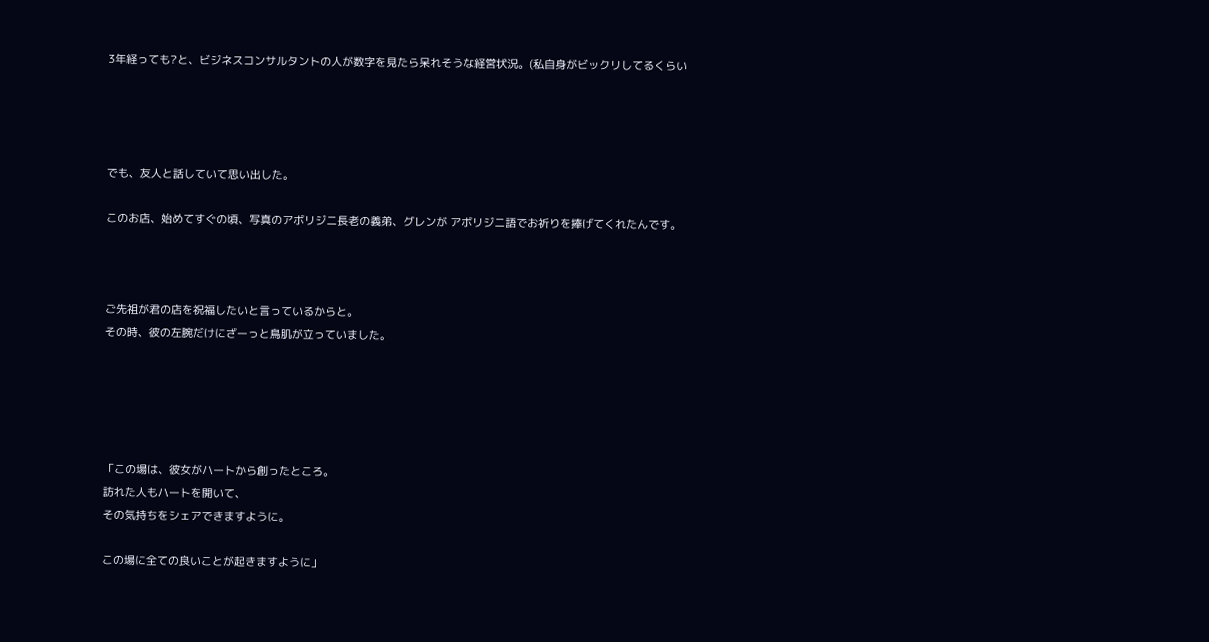3年経っても?と、ビジネスコンサルタントの人が数字を見たら呆れそうな経営状況。(私自身がビックリしてるくらい




でも、友人と話していて思い出した。

このお店、始めてすぐの頃、写真のアボリジニ長老の義弟、グレンが アボリジニ語でお祈りを捧げてくれたんです。



ご先祖が君の店を祝福したいと言っているからと。
その時、彼の左腕だけにざーっと鳥肌が立っていました。





「この場は、彼女がハートから創ったところ。
訪れた人もハートを開いて、
その気持ちをシェアできますように。

この場に全ての良いことが起きますように」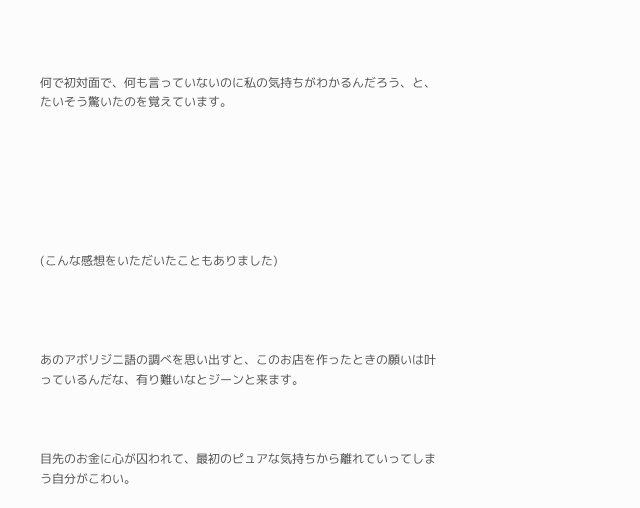何で初対面で、何も言っていないのに私の気持ちがわかるんだろう、と、たいそう驚いたのを覚えています。







(こんな感想をいただいたこともありました)




あのアボリジニ語の調べを思い出すと、このお店を作ったときの願いは叶っているんだな、有り難いなとジーンと来ます。



目先のお金に心が囚われて、最初のピュアな気持ちから離れていってしまう自分がこわい。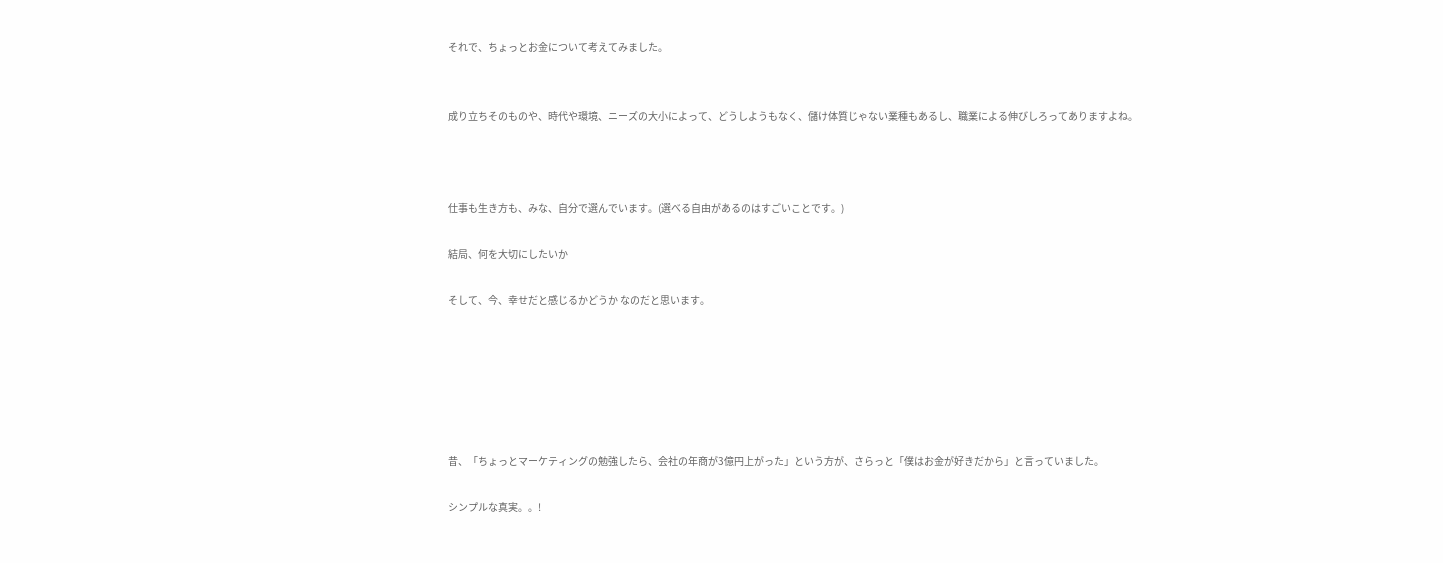それで、ちょっとお金について考えてみました。


成り立ちそのものや、時代や環境、ニーズの大小によって、どうしようもなく、儲け体質じゃない業種もあるし、職業による伸びしろってありますよね。



仕事も生き方も、みな、自分で選んでいます。(選べる自由があるのはすごいことです。)

結局、何を大切にしたいか

そして、今、幸せだと感じるかどうか なのだと思います。






昔、「ちょっとマーケティングの勉強したら、会社の年商が3億円上がった」という方が、さらっと「僕はお金が好きだから」と言っていました。

シンプルな真実。。!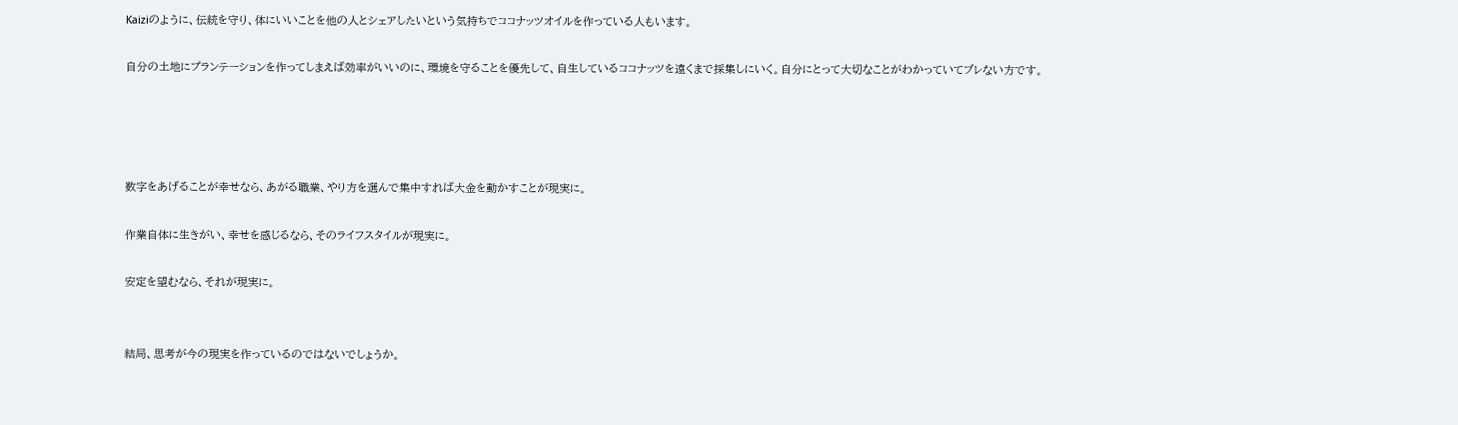Kaiziのように、伝統を守り、体にいいことを他の人とシェアしたいという気持ちでココナッツオイルを作っている人もいます。

自分の土地にプランテーションを作ってしまえば効率がいいのに、環境を守ることを優先して、自生しているココナッツを遠くまで採集しにいく。自分にとって大切なことがわかっていてブレない方です。




数字をあげることが幸せなら、あがる職業、やり方を選んで集中すれば大金を動かすことが現実に。

作業自体に生きがい、幸せを感じるなら、そのライフスタイルが現実に。

安定を望むなら、それが現実に。


結局、思考が今の現実を作っているのではないでしょうか。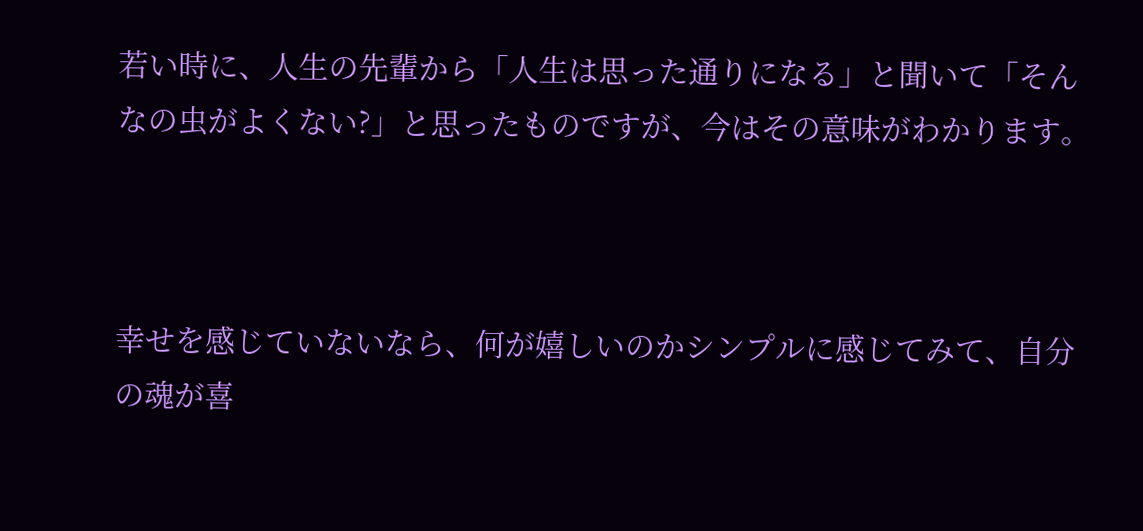若い時に、人生の先輩から「人生は思った通りになる」と聞いて「そんなの虫がよくない?」と思ったものですが、今はその意味がわかります。



幸せを感じていないなら、何が嬉しいのかシンプルに感じてみて、自分の魂が喜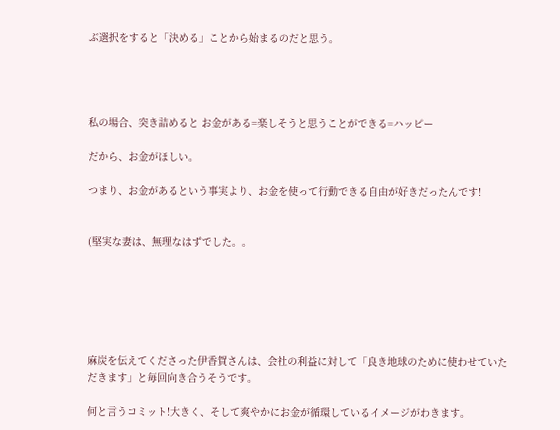ぶ選択をすると「決める」ことから始まるのだと思う。




私の場合、突き詰めると お金がある=楽しそうと思うことができる=ハッピー

だから、お金がほしい。

つまり、お金があるという事実より、お金を使って行動できる自由が好きだったんです!


(堅実な妻は、無理なはずでした。。






麻炭を伝えてくださった伊香賀さんは、会社の利益に対して「良き地球のために使わせていただきます」と毎回向き合うそうです。

何と言うコミット!大きく、そして爽やかにお金が循環しているイメージがわきます。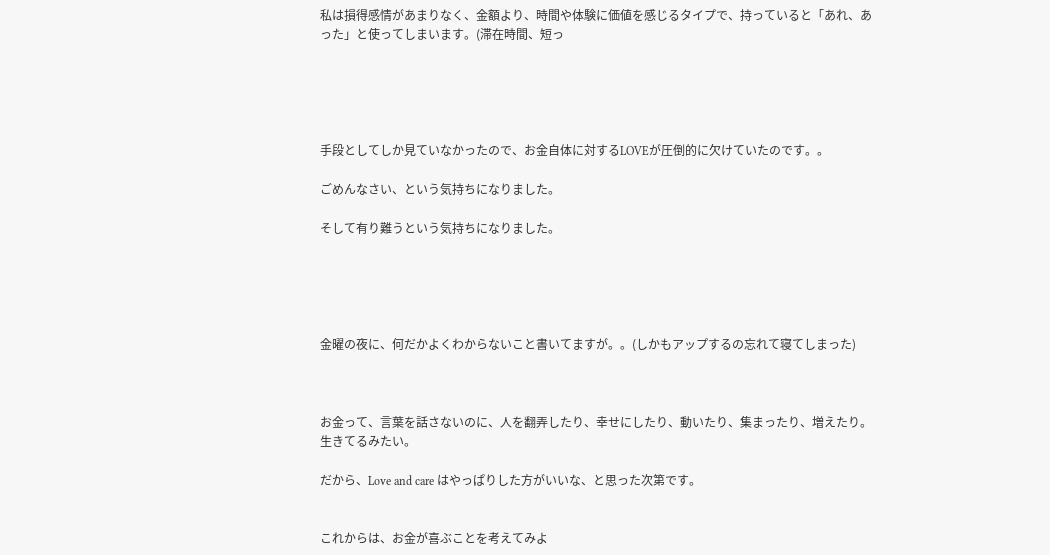私は損得感情があまりなく、金額より、時間や体験に価値を感じるタイプで、持っていると「あれ、あった」と使ってしまいます。(滞在時間、短っ





手段としてしか見ていなかったので、お金自体に対するLOVEが圧倒的に欠けていたのです。。

ごめんなさい、という気持ちになりました。

そして有り難うという気持ちになりました。





金曜の夜に、何だかよくわからないこと書いてますが。。(しかもアップするの忘れて寝てしまった)



お金って、言葉を話さないのに、人を翻弄したり、幸せにしたり、動いたり、集まったり、増えたり。生きてるみたい。

だから、Love and care はやっぱりした方がいいな、と思った次第です。


これからは、お金が喜ぶことを考えてみよ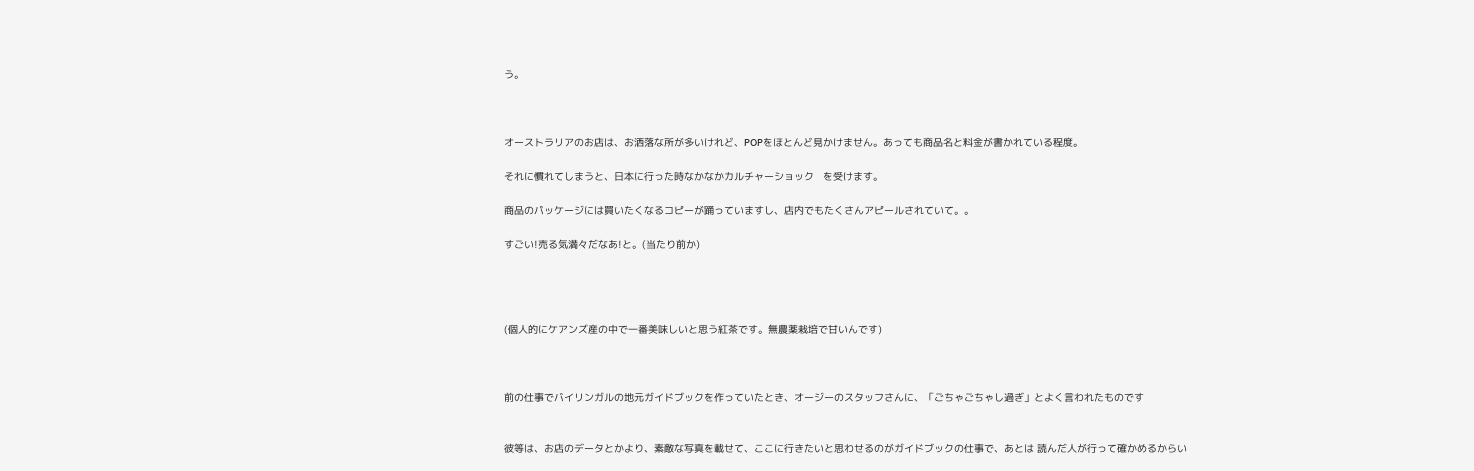う。



オーストラリアのお店は、お洒落な所が多いけれど、POPをほとんど見かけません。あっても商品名と料金が書かれている程度。

それに慣れてしまうと、日本に行った時なかなかカルチャーショック   を受けます。

商品のパッケージには買いたくなるコピーが踊っていますし、店内でもたくさんアピールされていて。。

すごい!売る気満々だなあ!と。(当たり前か)




(個人的にケアンズ産の中で一番美味しいと思う紅茶です。無農薬栽培で甘いんです)



前の仕事でバイリンガルの地元ガイドブックを作っていたとき、オージーのスタッフさんに、「ごちゃごちゃし過ぎ」とよく言われたものです


彼等は、お店のデータとかより、素敵な写真を載せて、ここに行きたいと思わせるのがガイドブックの仕事で、あとは 読んだ人が行って確かめるからい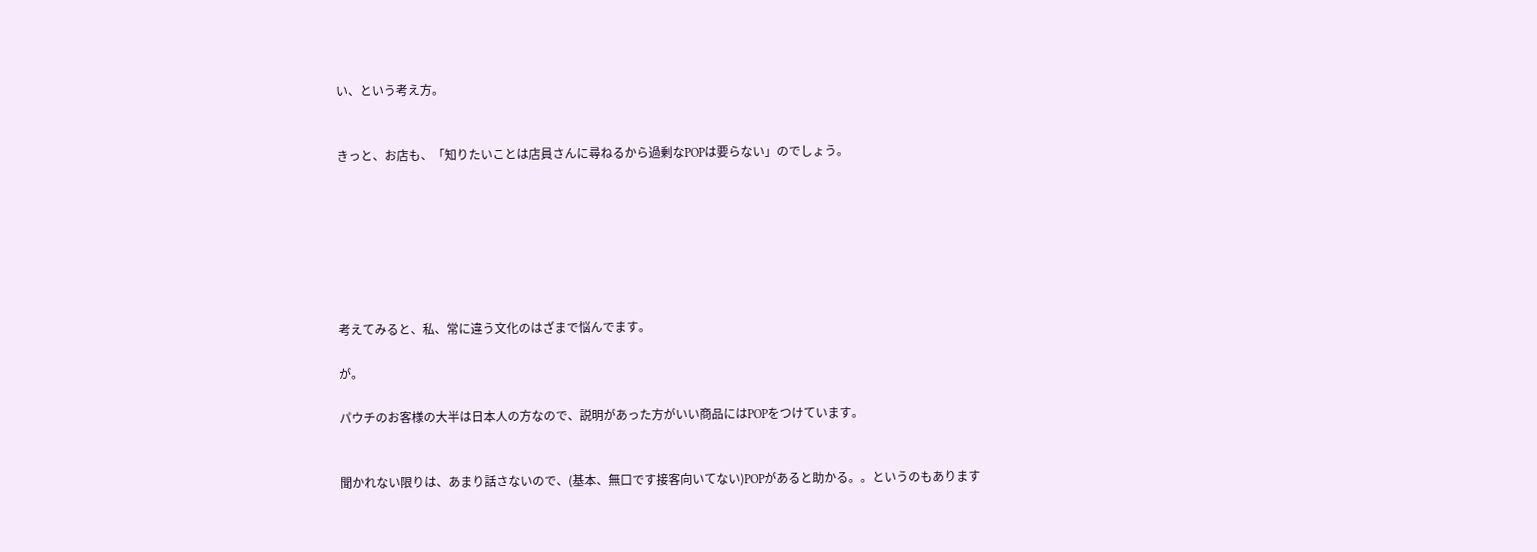い、という考え方。


きっと、お店も、「知りたいことは店員さんに尋ねるから過剰なPOPは要らない」のでしょう。







考えてみると、私、常に違う文化のはざまで悩んでます。

が。

パウチのお客様の大半は日本人の方なので、説明があった方がいい商品にはPOPをつけています。


聞かれない限りは、あまり話さないので、(基本、無口です接客向いてない)POPがあると助かる。。というのもあります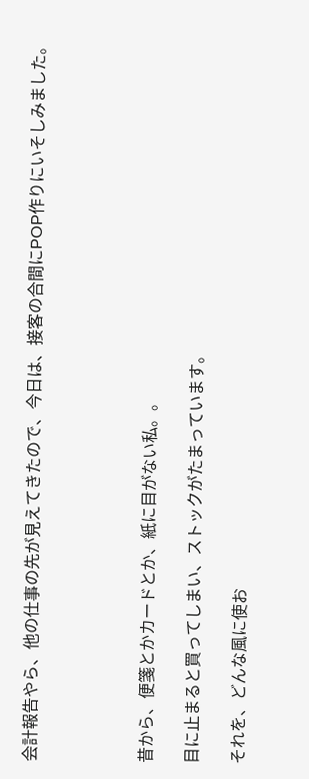会計報告やら、他の仕事の先が見えてきたので、今日は、接客の合間にPOP作りにいそしみました。




昔から、便箋とかカードとか、紙に目がない私。。

目に止まると買ってしまい、ストックがたまっています。

それを、どんな風に使お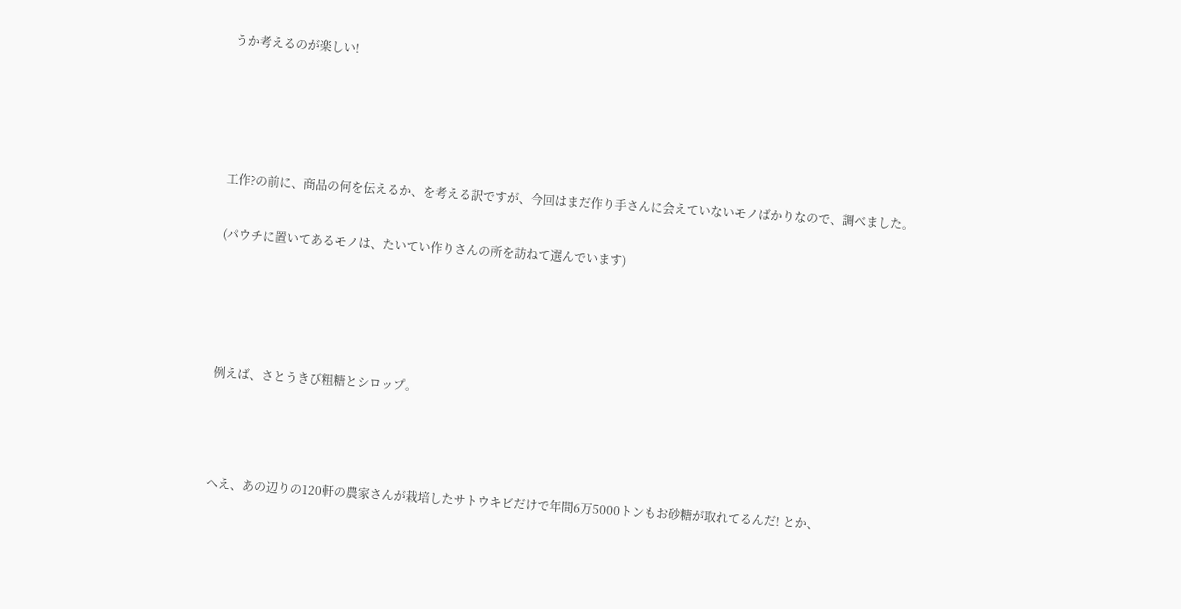うか考えるのが楽しい!




工作?の前に、商品の何を伝えるか、を考える訳ですが、今回はまだ作り手さんに会えていないモノばかりなので、調べました。

(パウチに置いてあるモノは、たいてい作りさんの所を訪ねて選んでいます)




例えば、さとうきび粗糖とシロップ。



へえ、あの辺りの120軒の農家さんが栽培したサトウキビだけで年間6万5000トンもお砂糖が取れてるんだ! とか、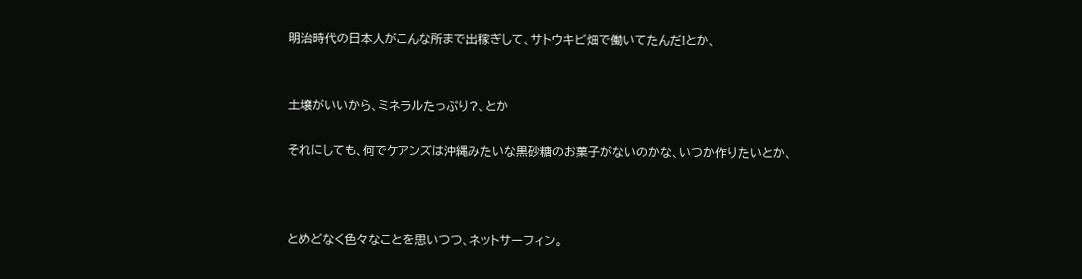明治時代の日本人がこんな所まで出稼ぎして、サトウキビ畑で働いてたんだ!とか、


土壌がいいから、ミネラルたっぷり?、とか

それにしても、何でケアンズは沖縄みたいな黒砂糖のお菓子がないのかな、いつか作りたいとか、



とめどなく色々なことを思いつつ、ネットサーフィン。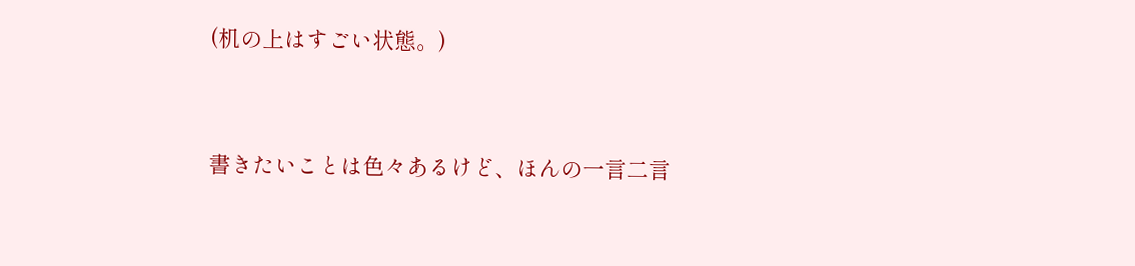(机の上はすごい状態。)




書きたいことは色々あるけど、ほんの一言二言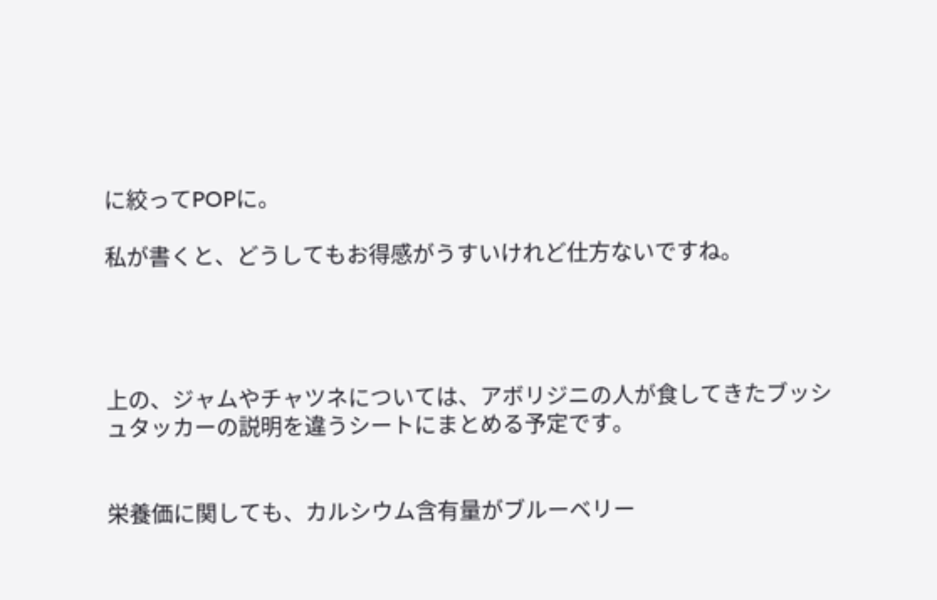に絞ってPOPに。

私が書くと、どうしてもお得感がうすいけれど仕方ないですね。




上の、ジャムやチャツネについては、アボリジニの人が食してきたブッシュタッカーの説明を違うシートにまとめる予定です。


栄養価に関しても、カルシウム含有量がブルーベリー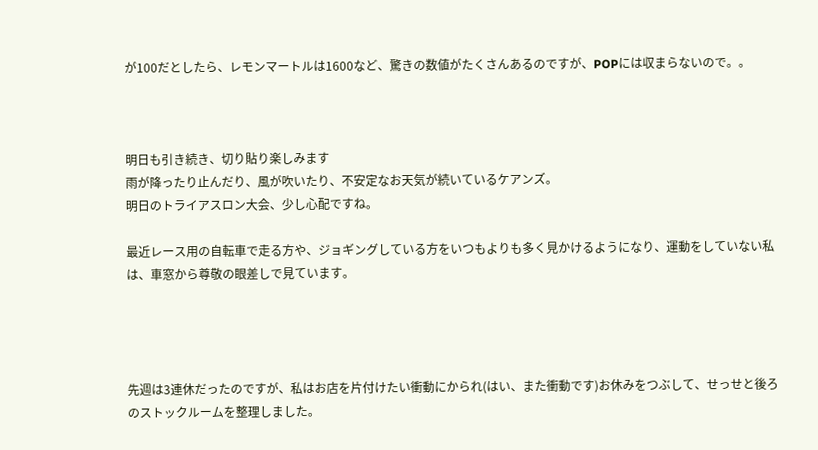が100だとしたら、レモンマートルは1600など、驚きの数値がたくさんあるのですが、POPには収まらないので。。



明日も引き続き、切り貼り楽しみます
雨が降ったり止んだり、風が吹いたり、不安定なお天気が続いているケアンズ。
明日のトライアスロン大会、少し心配ですね。

最近レース用の自転車で走る方や、ジョギングしている方をいつもよりも多く見かけるようになり、運動をしていない私は、車窓から尊敬の眼差しで見ています。




先週は3連休だったのですが、私はお店を片付けたい衝動にかられ(はい、また衝動です)お休みをつぶして、せっせと後ろのストックルームを整理しました。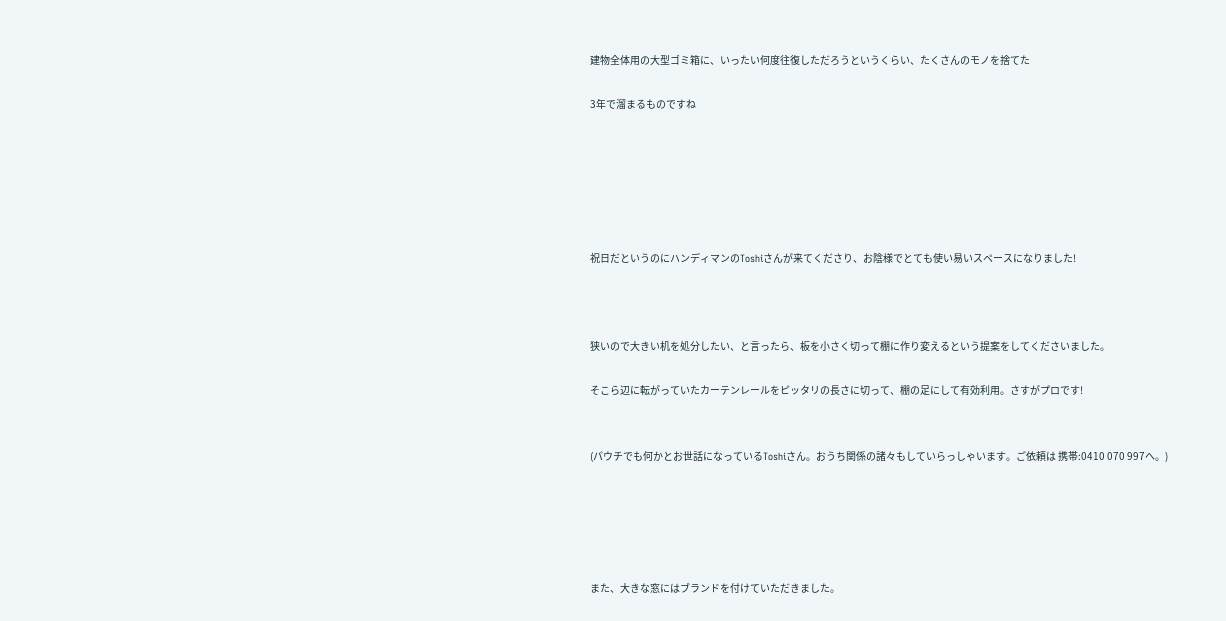建物全体用の大型ゴミ箱に、いったい何度往復しただろうというくらい、たくさんのモノを捨てた

3年で溜まるものですね






祝日だというのにハンディマンのToshiさんが来てくださり、お陰様でとても使い易いスペースになりました!



狭いので大きい机を処分したい、と言ったら、板を小さく切って棚に作り変えるという提案をしてくださいました。

そこら辺に転がっていたカーテンレールをピッタリの長さに切って、棚の足にして有効利用。さすがプロです!


(パウチでも何かとお世話になっているToshiさん。おうち関係の諸々もしていらっしゃいます。ご依頼は 携帯:0410 070 997へ。)





また、大きな窓にはブランドを付けていただきました。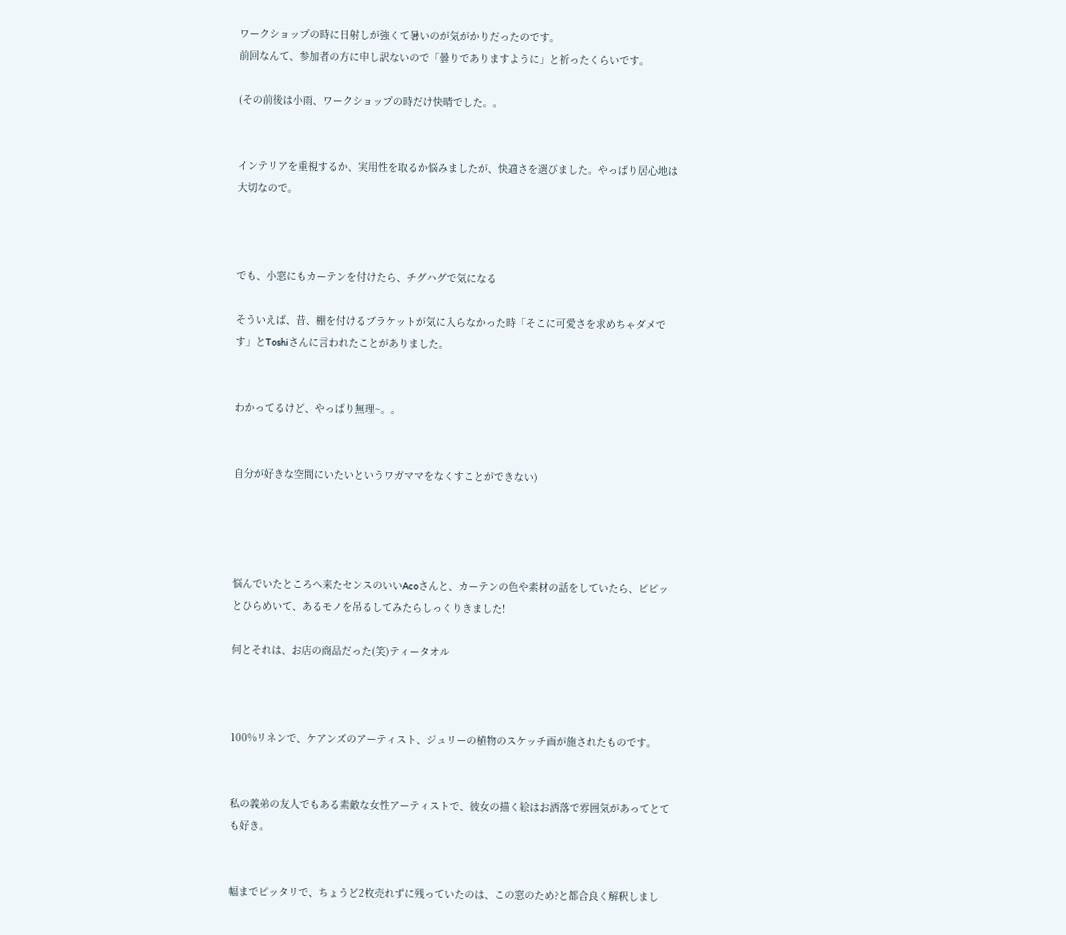ワークショップの時に日射しが強くて暑いのが気がかりだったのです。
前回なんて、参加者の方に申し訳ないので「曇りでありますように」と祈ったくらいです。

(その前後は小雨、ワークショップの時だけ快晴でした。。


インテリアを重視するか、実用性を取るか悩みましたが、快適さを選びました。やっぱり居心地は大切なので。



でも、小窓にもカーテンを付けたら、チグハグで気になる

そういえば、昔、棚を付けるブラケットが気に入らなかった時「そこに可愛さを求めちゃダメです」とToshiさんに言われたことがありました。


わかってるけど、やっぱり無理~。。


自分が好きな空間にいたいというワガママをなくすことができない)




悩んでいたところへ来たセンスのいいAcoさんと、カーテンの色や素材の話をしていたら、ピピッとひらめいて、あるモノを吊るしてみたらしっくりきました!

何とそれは、お店の商品だった(笑)ティータオル



100%リネンで、ケアンズのアーティスト、ジュリーの植物のスケッチ画が施されたものです。


私の義弟の友人でもある素敵な女性アーティストで、彼女の描く絵はお洒落で雰囲気があってとても好き。


幅までピッタリで、ちょうど2枚売れずに残っていたのは、この窓のため?と都合良く解釈しまし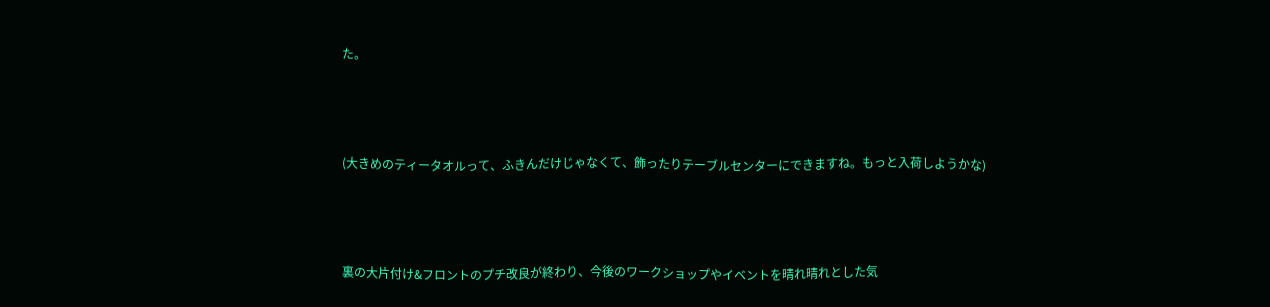た。




(大きめのティータオルって、ふきんだけじゃなくて、飾ったりテーブルセンターにできますね。もっと入荷しようかな)




裏の大片付け&フロントのプチ改良が終わり、今後のワークショップやイベントを晴れ晴れとした気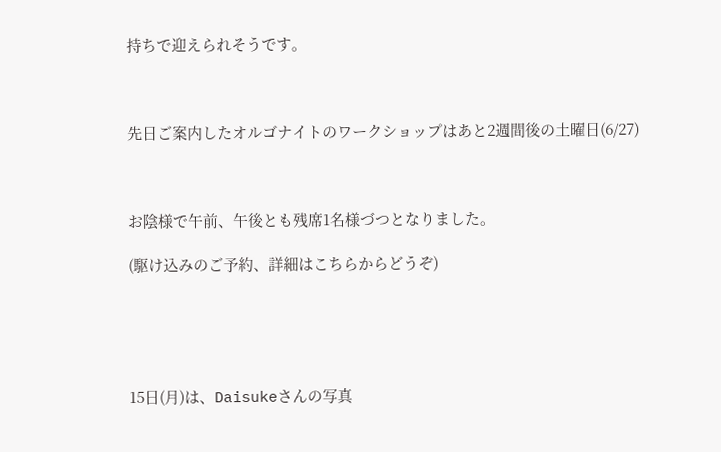持ちで迎えられそうです。



先日ご案内したオルゴナイトのワークショップはあと2週間後の土曜日(6/27)



お陰様で午前、午後とも残席1名様づつとなりました。

(駆け込みのご予約、詳細はこちらからどうぞ)





15日(月)は、Daisukeさんの写真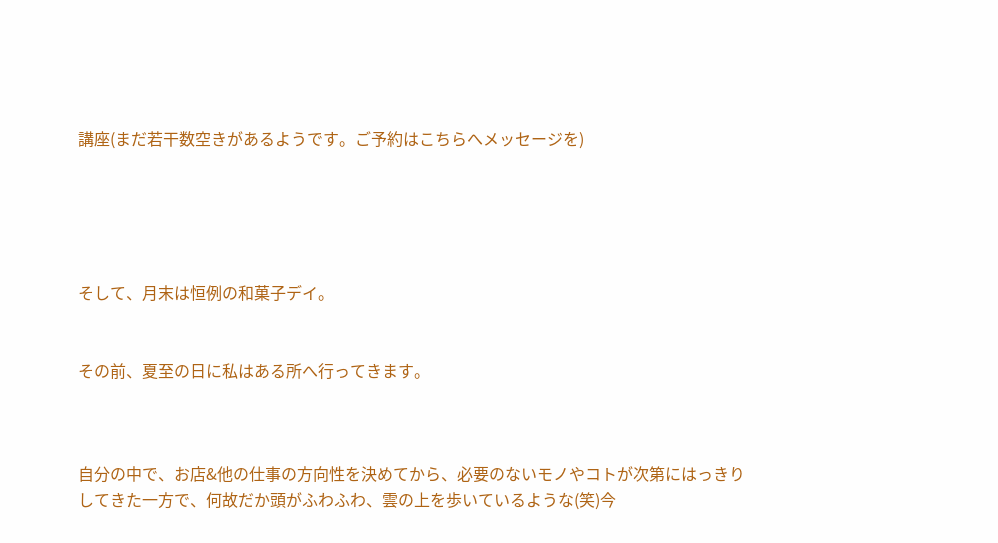講座(まだ若干数空きがあるようです。ご予約はこちらへメッセージを)





そして、月末は恒例の和菓子デイ。


その前、夏至の日に私はある所へ行ってきます。



自分の中で、お店&他の仕事の方向性を決めてから、必要のないモノやコトが次第にはっきりしてきた一方で、何故だか頭がふわふわ、雲の上を歩いているような(笑)今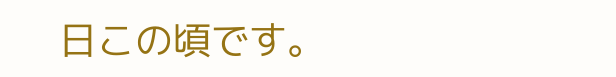日この頃です。